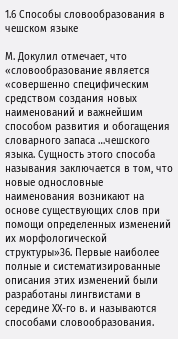1.6 Способы словообразования в чешском языке

М. Докулил отмечает, что «словообразование является «совершенно специфическим средством создания новых наименований и важнейшим способом развития и обогащения словарного запаса …чешского языка. Сущность этого способа называния заключается в том, что новые однословные наименования возникают на основе существующих слов при помощи определенных изменений их морфологической структуры»36. Первые наиболее полные и систематизированные описания этих изменений были разработаны лингвистами в середине XX-го в. и называются способами словообразования.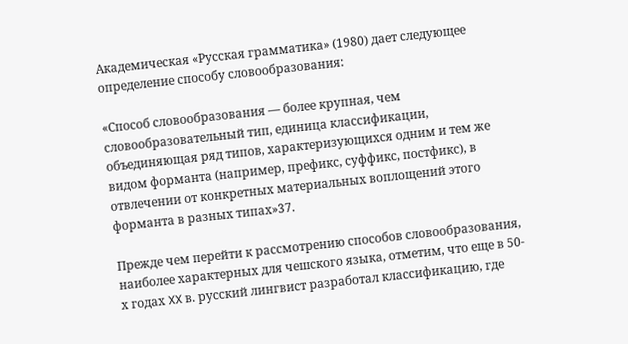Академическая «Русская грамматика» (1980) дает следующее  определение способу словообразования:

«Способ словообразования — более крупная, чем словообразовательный тип, единица классификации, объединяющая ряд типов, характеризующихся одним и тем же видом форманта (например, префикс, суффикс, постфикс), в отвлечении от конкретных материальных воплощений этого форманта в разных типах»37.

Прежде чем перейти к рассмотрению способов словообразования, наиболее характерных для чешского языка, отметим, что еще в 50-х годах XX в. русский лингвист разработал классификацию, где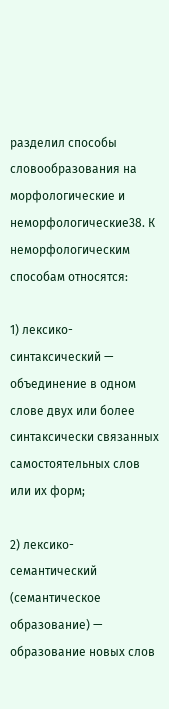разделил способы словообразования на морфологические и неморфологические38. К неморфологическим способам относятся:

1) лексико-синтаксический — объединение в одном слове двух или более синтаксически связанных самостоятельных слов или их форм;

2) лексико-семантический (семантическое образование) —  образование новых слов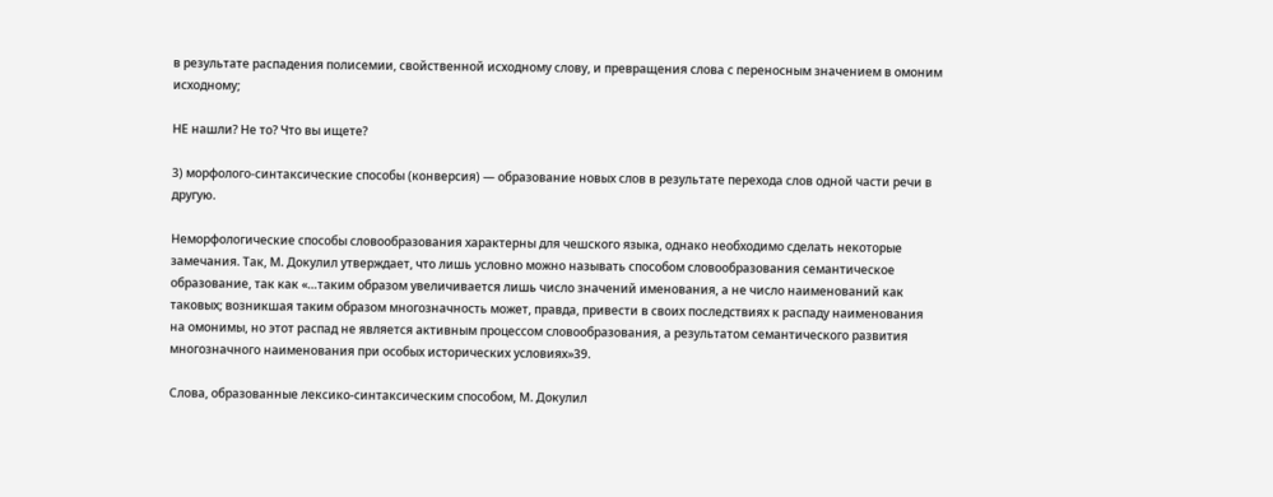в результате распадения полисемии, свойственной исходному слову, и превращения слова с переносным значением в омоним исходному;

НЕ нашли? Не то? Что вы ищете?

3) морфолого-синтаксические способы (конверсия) — образование новых слов в результате перехода слов одной части речи в другую.

Неморфологические способы словообразования характерны для чешского языка, однако необходимо сделать некоторые замечания. Так, М. Докулил утверждает, что лишь условно можно называть способом словообразования семантическое образование, так как «…таким образом увеличивается лишь число значений именования, а не число наименований как таковых; возникшая таким образом многозначность может, правда, привести в своих последствиях к распаду наименования на омонимы, но этот распад не является активным процессом словообразования, а результатом семантического развития многозначного наименования при особых исторических условиях»39.

Слова, образованные лексико-синтаксическим способом, М. Докулил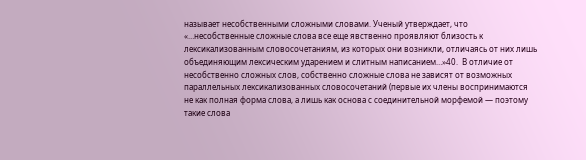называет несобственными сложными словами. Ученый утверждает, что «…несобственные сложные слова все еще явственно проявляют близость к лексикализованным словосочетаниям, из которых они возникли, отличаясь от них лишь объединяющим лексическим ударением и слитным написанием…»40.  В отличие от несобственно сложных слов, собственно сложные слова не зависят от возможных параллельных лексикализованных словосочетаний (первые их члены воспринимаются не как полная форма слова, а лишь как основа с соединительной морфемой — поэтому такие слова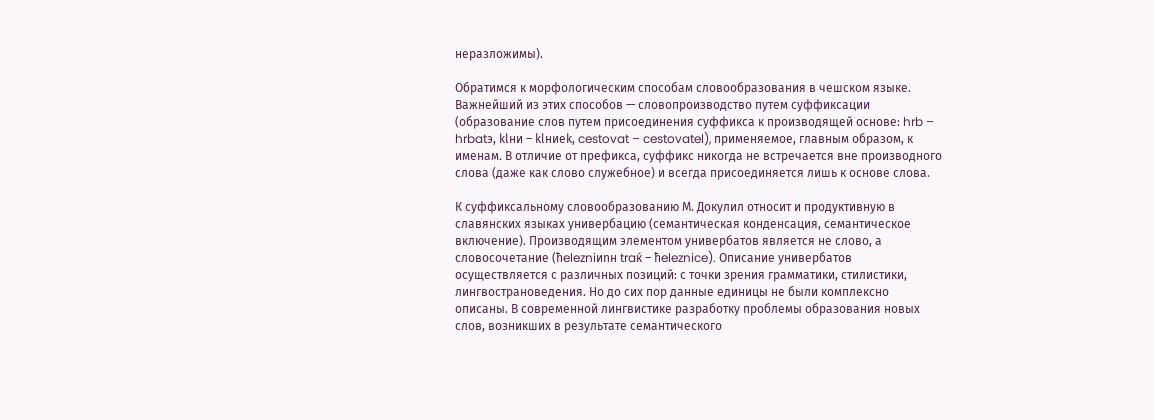неразложимы).

Обратимся к морфологическим способам словообразования в чешском языке.  Важнейший из этих способов — словопроизводство путем суффиксации (образование слов путем присоединения суффикса к производящей основе: hrb – hrbatэ, klни – klниek, cestovat – cestovatel), применяемое, главным образом, к именам. В отличие от префикса, суффикс никогда не встречается вне производного слова (даже как слово служебное) и всегда присоединяется лишь к основе слова.

К суффиксальному словообразованию М. Докулил относит и продуктивную в славянских языках универбацию (семантическая конденсация, семантическое включение). Производящим элементом универбатов является не слово, а словосочетание (ћelezniиnн traќ – ћeleznice). Описание универбатов осуществляется с различных позиций: с точки зрения грамматики, стилистики, лингвострановедения. Но до сих пор данные единицы не были комплексно описаны. В современной лингвистике разработку проблемы образования новых слов, возникших в результате семантического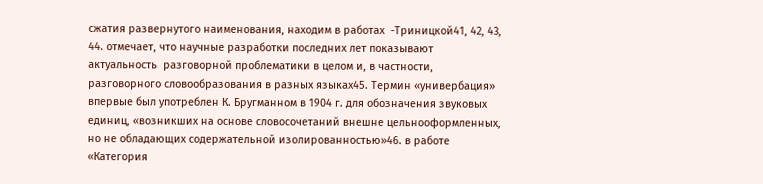сжатия развернутого наименования, находим в работах  -Триницкой41, 42, 43, 44. отмечает, что научные разработки последних лет показывают актуальность  разговорной проблематики в целом и, в частности, разговорного словообразования в разных языках45. Термин «универбация» впервые был употреблен К. Бругманном в 1904 г. для обозначения звуковых единиц, «возникших на основе словосочетаний внешне цельнооформленных, но не обладающих содержательной изолированностью»46. в работе «Категория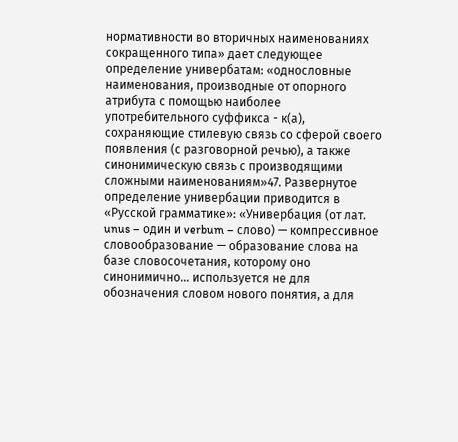нормативности во вторичных наименованиях сокращенного типа» дает следующее определение универбатам: «однословные наименования, производные от опорного атрибута с помощью наиболее употребительного суффикса - к(а), сохраняющие стилевую связь со сферой своего появления (с разговорной речью), а также синонимическую связь с производящими сложными наименованиям»47. Развернутое определение универбации приводится в «Русской грамматике»: «Универбация (от лат. unus – один и verbum – слово) — компрессивное словообразование — образование слова на базе словосочетания, которому оно синонимично… используется не для обозначения словом нового понятия, а для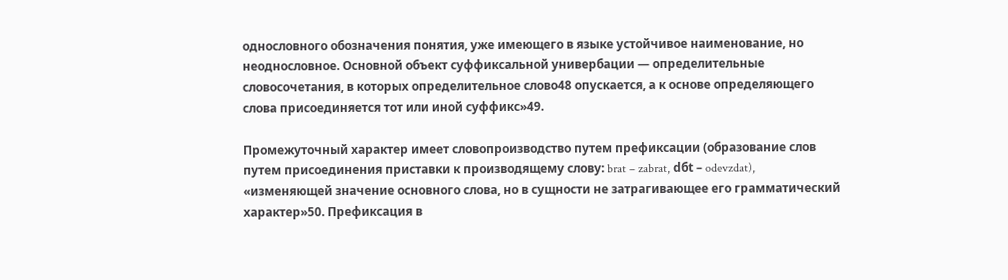однословного обозначения понятия, уже имеющего в языке устойчивое наименование, но неоднословное. Основной объект суффиксальной универбации — определительные словосочетания, в которых определительное слово48 опускается, а к основе определяющего слова присоединяется тот или иной суффикс»49.

Промежуточный характер имеет словопроизводство путем префиксации (образование слов путем присоединения приставки к производящему слову: brat – zabrat, dбt – odevzdat), «изменяющей значение основного слова, но в сущности не затрагивающее его грамматический характер»50. Префиксация в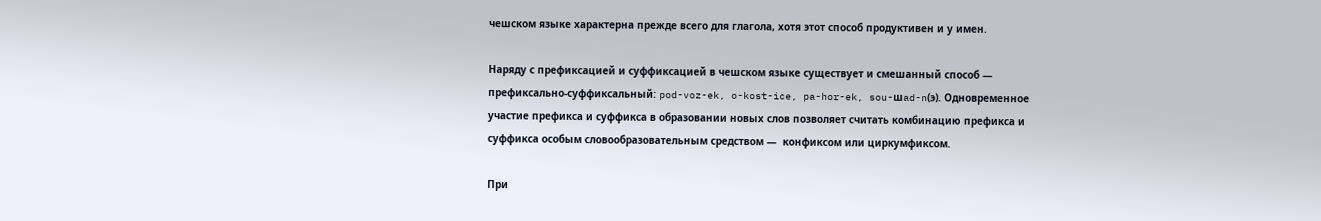чешском языке характерна прежде всего для глагола, хотя этот способ продуктивен и у имен.

Наряду с префиксацией и суффиксацией в чешском языке существует и смешанный способ — префиксально-суффиксальный: pod-voz-ek, o-kost-ice, pa-hor-ek, sou-шad-n(э). Одновременное участие префикса и суффикса в образовании новых слов позволяет считать комбинацию префикса и суффикса особым словообразовательным средством —  конфиксом или циркумфиксом.

При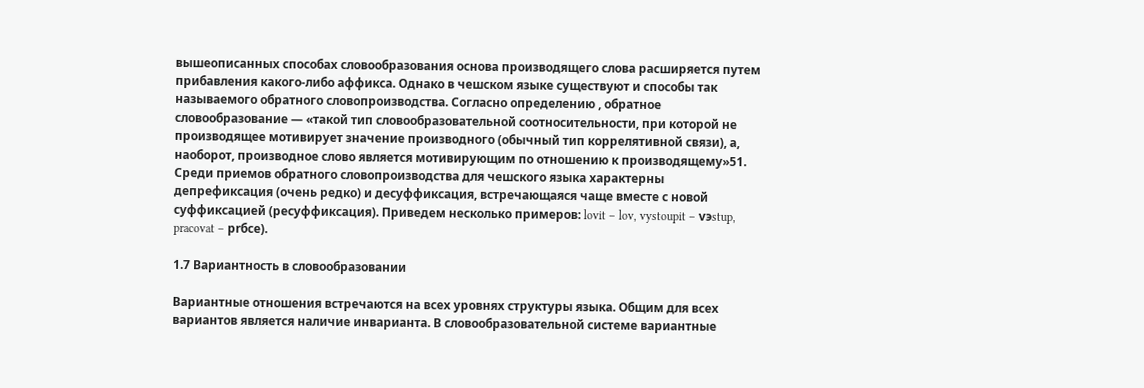вышеописанных способах словообразования основа производящего слова расширяется путем прибавления какого-либо аффикса. Однако в чешском языке существуют и способы так называемого обратного словопроизводства. Согласно определению , обратное словообразование — «такой тип словообразовательной соотносительности, при которой не производящее мотивирует значение производного (обычный тип коррелятивной связи), а, наоборот, производное слово является мотивирующим по отношению к производящему»51. Среди приемов обратного словопроизводства для чешского языка характерны депрефиксация (очень редко) и десуффиксация, встречающаяся чаще вместе с новой суффиксацией (ресуффиксация). Приведем несколько примеров: lovit – lov, vystoupit – vэstup, pracovat – prбce).

1.7 Вариантность в словообразовании

Вариантные отношения встречаются на всех уровнях структуры языка. Общим для всех вариантов является наличие инварианта. В словообразовательной системе вариантные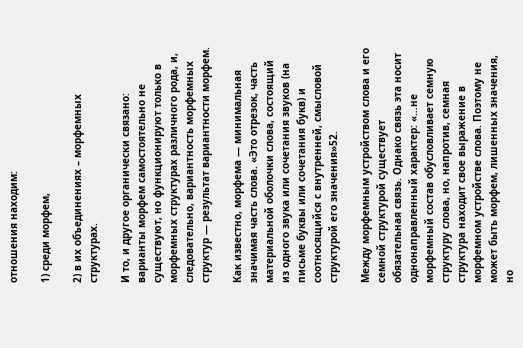отношения находим:

1) среди морфем,

2) в их объединениях – морфемных структурах.

И то, и другое органически связано: варианты морфем самостоятельно не существуют, но функционируют только в морфемных структурах различного рода, и, следовательно, вариантность морфемных структур — результат вариантности морфем.

Как известно, морфема — минимальная значимая часть слова. «Это отрезок, часть материальной оболочки слова, состоящий из одного звука или сочетания звуков (на письме буквы или сочетания букв) и соотносящийся с внутренней, смысловой структурой его значения»52.

Между морфемным устройством слова и его семной структурой существует обязательная связь. Однако связь эта носит однонаправленный характер: «…не морфемный состав обусловливает семную структуру слова, но, напротив, семная структура находит свое выражение в морфемном устройстве слова. Поэтому не может быть морфем, лишенных значения, но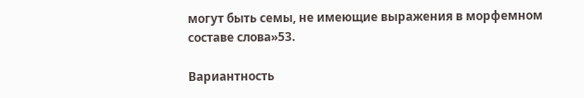могут быть семы, не имеющие выражения в морфемном составе слова»53.

Вариантность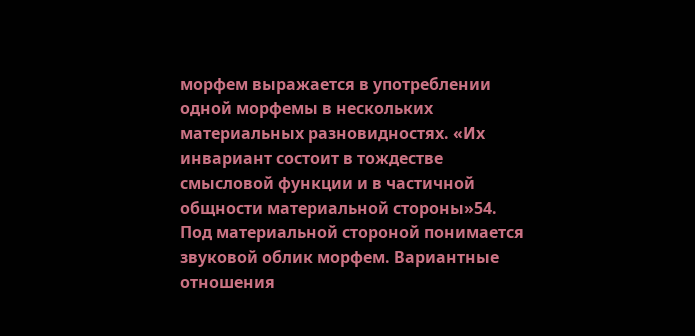морфем выражается в употреблении одной морфемы в нескольких материальных разновидностях. «Их инвариант состоит в тождестве смысловой функции и в частичной общности материальной стороны»54. Под материальной стороной понимается звуковой облик морфем. Вариантные отношения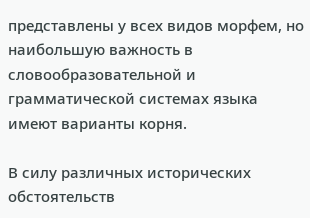представлены у всех видов морфем, но наибольшую важность в словообразовательной и грамматической системах языка имеют варианты корня.

В силу различных исторических обстоятельств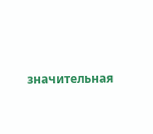значительная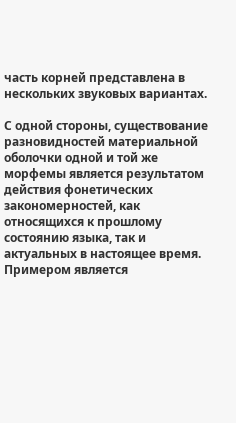часть корней представлена в нескольких звуковых вариантах.

С одной стороны, существование разновидностей материальной оболочки одной и той же морфемы является результатом действия фонетических закономерностей, как относящихся к прошлому состоянию языка, так и актуальных в настоящее время. Примером является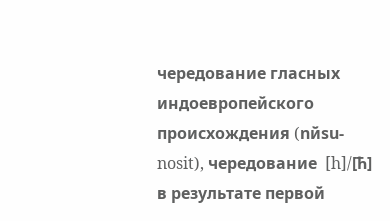чередование гласных индоевропейского происхождения (nйsu-nosit), чередование  [h]/[ћ] в результате первой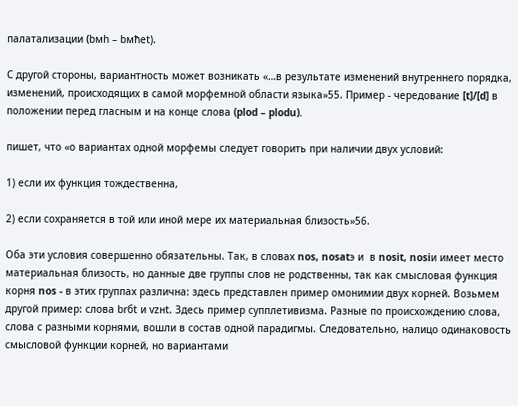палатализации (bмh – bмћet).

С другой стороны, вариантность может возникать «…в результате изменений внутреннего порядка, изменений, происходящих в самой морфемной области языка»55. Пример - чередование [t]/[d] в положении перед гласным и на конце слова (plod – plodu).

пишет, что «о вариантах одной морфемы следует говорить при наличии двух условий:

1) если их функция тождественна,

2) если сохраняется в той или иной мере их материальная близость»56.

Оба эти условия совершенно обязательны. Так, в словах nos, nosatэ и  в nosit, nosiи имеет место материальная близость, но данные две группы слов не родственны, так как смысловая функция корня nos - в этих группах различна: здесь представлен пример омонимии двух корней. Возьмем другой пример: слова brбt и vzнt. Здесь пример супплетивизма. Разные по происхождению слова, слова с разными корнями, вошли в состав одной парадигмы. Следовательно, налицо одинаковость смысловой функции корней, но вариантами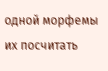одной морфемы их посчитать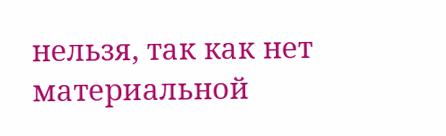нельзя, так как нет материальной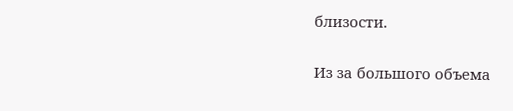близости.

Из за большого объема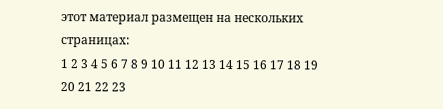этот материал размещен на нескольких страницах:
1 2 3 4 5 6 7 8 9 10 11 12 13 14 15 16 17 18 19 20 21 22 23